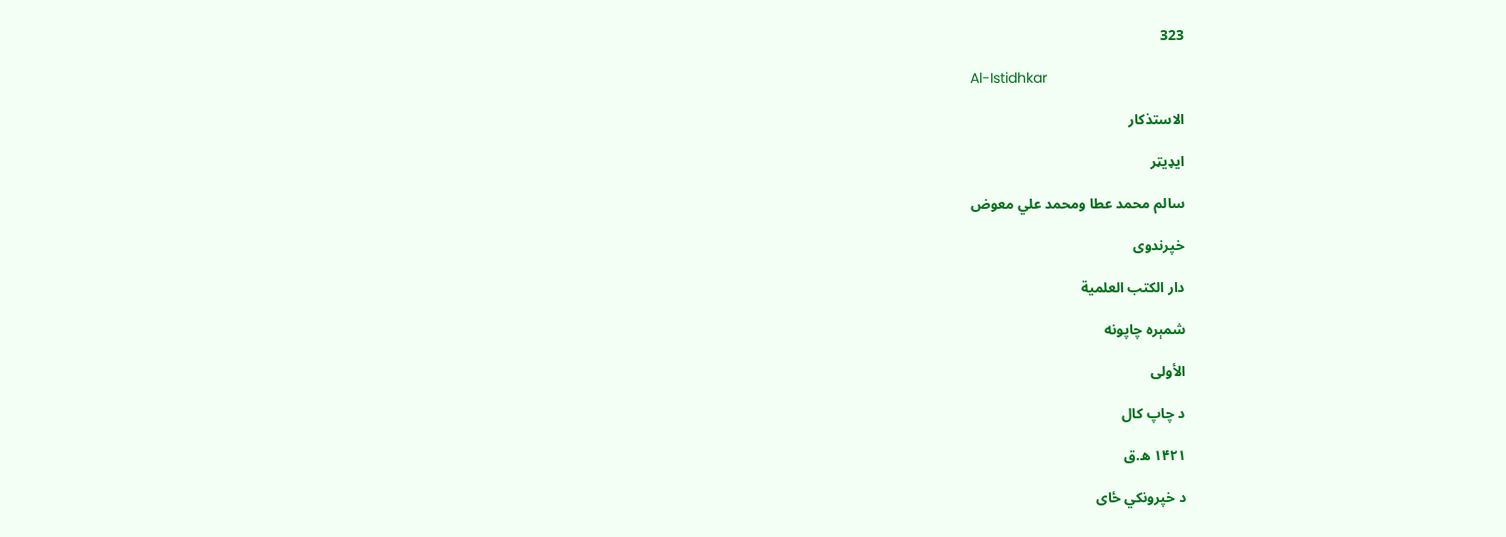323

Al-Istidhkar

الاستذكار

ایډیټر

سالم محمد عطا ومحمد علي معوض

خپرندوی

دار الكتب العلمية

شمېره چاپونه

الأولى

د چاپ کال

۱۴۲۱ ه.ق

د خپرونکي ځای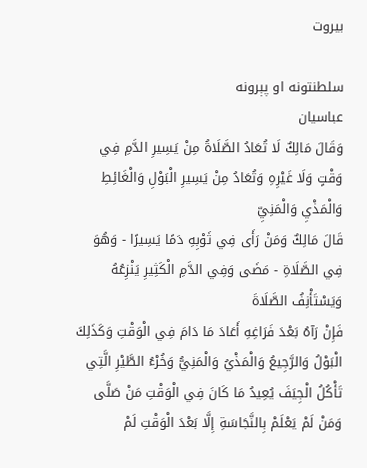بيروت

سلطنتونه او پېرونه
عباسيان
وَقَالَ مَالِكٌ لَا تُعَادُ الصَّلَاةُ مِنْ يَسِيرِ الدَّمِ فِي وَقْتٍ وَلَا غَيْرِهِ وَتُعَادُ مِنْ يَسِيرِ الْبَوْلِ وَالْغَائِطِ وَالْمَذْيِ وَالْمَنِيِّ
قَالَ مَالِكٌ وَمَنْ رَأَى فِي ثَوْبِهِ دَمًا يَسِيرًا - وَهُوَ فِي الصَّلَاةِ - مَضَى وَفِي الدَّمِ الْكَثِيرِ يَنْزِعُهُ وَيَسْتَأْنِفُ الصَّلَاةَ
فَإِنْ رَآهُ بَعْدَ فَرَاغِهِ أَعَادَ مَا دَامَ فِي الْوَقْتِ وَكَذَلِكَ الْبَوْلُ وَالرَّجِيعُ وَالْمَذْيُ وَالْمَنِيُّ وَخُرْءُ الطَّيْرِ الَّتِي تَأْكُلُ الْجِيَفَ يُعِيدُ مَا كَانَ فِي الْوَقْتِ مَنْ صَلَّى وَمَنْ لَمْ يَعْلَمْ بِالنَّجَاسَةِ إِلَّا بَعْدَ الْوَقْتِ لَمْ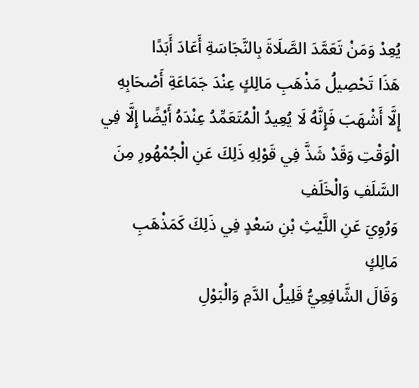يُعِدْ وَمَنْ تَعَمَّدَ الصَّلَاةَ بِالنَّجَاسَةِ أَعَادَ أَبَدًا
هَذَا تَحْصِيلُ مَذْهَبِ مَالِكٍ عِنْدَ جَمَاعَةِ أَصْحَابِهِ إِلَّا أَشْهَبَ فَإِنَّهُ لَا يُعِيدُ الْمُتَعَمِّدُ عِنْدَهُ أَيْضًا إِلَّا فِي الْوَقْتِ وَقَدْ شَذَّ فِي قَوْلِهِ ذَلِكَ عَنِ الْجُمْهُورِ مِنَ السَّلَفِ وَالْخَلَفِ
وَرُوِيَ عَنِ اللَّيْثِ بْنِ سَعْدٍ فِي ذَلِكَ كَمَذْهَبِ مَالِكٍ
وَقَالَ الشَّافِعِيُّ قَلِيلُ الدَّمِ وَالْبَوْلِ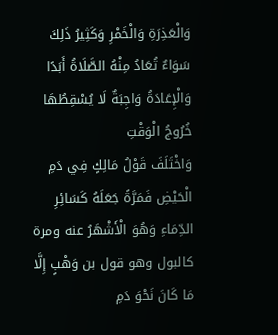وَالْعَذِرَةِ وَالْخَمْرِ وَكَثِيرُ ذَلِكَ سَوَاءٌ تُعَادُ مِنْهُ الصَّلَاةُ أَبَدًا وَالْإِعَادَةُ وَاجِبَةٌ لَا يُسْقِطُهَا خُرُوجُ الْوَقْتِ
وَاخْتَلَفَ قَوْلُ مَالِكٍ فِي دَمِ الْحَيْضِ فَمَرَّةً جَعَلَهُ كَسَائِرِ الدِّمَاءِ وَهُوَ الْأَشْهَرُ عنه ومرة كالبول وهو قول بن وَهْبٍ إِلَّا مَا كَانَ نَحْوَ دَمِ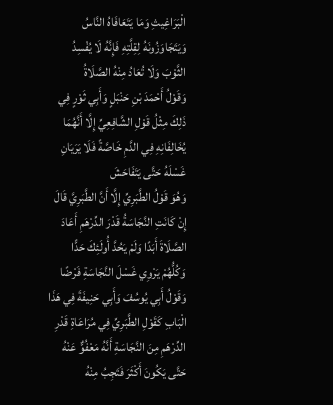الْبَرَاغِيثِ وَمَا يَتَعَافَاهُ النَّاسُ وَيَتَجَاوَزُونَهُ لِقِلَّتِهِ فَإِنَّهُ لَا يُفْسِدُ الثَّوْبَ وَلَا تُعَادُ مِنْهُ الصَّلَاةُ
وَقَوْلُ أَحْمَدَ بْنِ حَنْبَلٍ وَأَبِي ثَوْرٍ فِي ذَلِكَ مِثْلُ قَوْلِ الشَّافِعِيِّ إِلَّا أَنَّهُمَا يُخَالِفَانِهِ فِي الدَّمِ خَاصَّةً فَلَا يَرَيَانِ غَسْلَهُ حَتَّى يَتَفَاحَشَ
وَهُوَ قَوْلُ الطَّبَرِيِّ إِلَّا أَنَّ الطَّبَرِيَّ قَالَ إِنْ كَانَتِ النَّجَاسَةُ قَدْرَ الدِّرْهَمِ أَعَادَ الصَّلَاةَ أَبَدًا وَلَمْ يَحُدَّ أُولَئِكَ حَدًّا
وَكُلُّهُمْ يَرْوِي غَسْلَ النَّجَاسَةِ فَرْضًا
وَقَوْلُ أَبِي يُوسُفَ وَأَبِي حَنِيفَةَ فِي هَذَا الْبَابِ كَقَوْلِ الطَّبَرِيِّ فِي مُرَاعَاةِ قَدْرِ الدِّرْهَمِ مِنَ النَّجَاسَةِ أَنَّهُ مَعْفُوٌّ عَنْهُ حَتَّى يَكُونَ أَكْثَرَ فَتَجِبُ مِنْهُ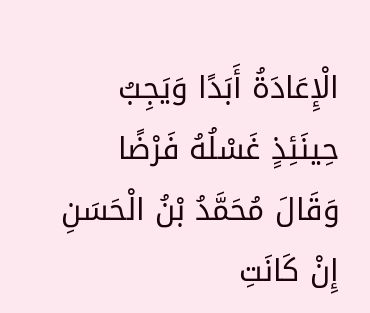الْإِعَادَةُ أَبَدًا وَيَجِبُ حِينَئِذٍ غَسْلُهُ فَرْضًا
وَقَالَ مُحَمَّدُ بْنُ الْحَسَنِ إِنْ كَانَتِ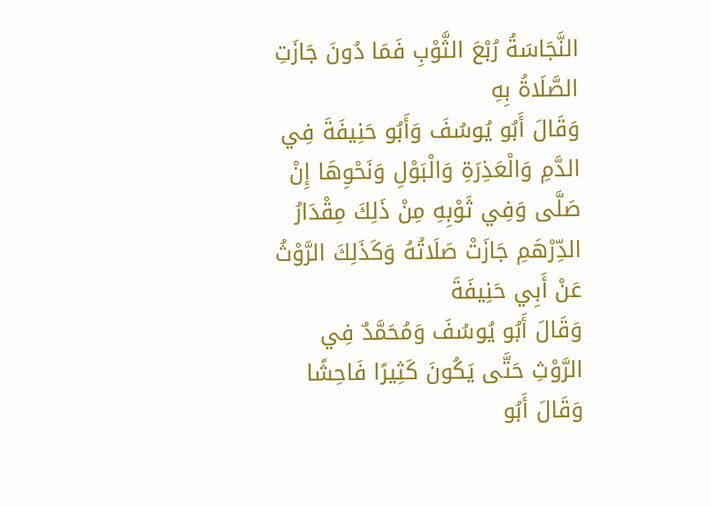النَّجَاسَةُ رُبْعَ الثَّوْبِ فَمَا دُونَ جَازَتِ الصَّلَاةُ بِهِ
وَقَالَ أَبُو يُوسُفَ وَأَبُو حَنِيفَةَ فِي الدَّمِ وَالْعَذِرَةِ وَالْبَوْلِ وَنَحْوِهَا إِنْ صَلَّى وَفِي ثَوْبِهِ مِنْ ذَلِكَ مِقْدَارُ الدِّرْهَمِ جَازَتْ صَلَاتُهُ وَكَذَلِكَ الرَّوْثُ عَنْ أَبِي حَنِيفَةَ
وَقَالَ أَبُو يُوسُفَ وَمُحَمَّدٌ فِي الرَّوْثِ حَتَّى يَكُونَ كَثِيرًا فَاحِشًا
وَقَالَ أَبُو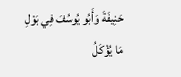حَنِيفَةَ وَأَبُو يُوسُفَ فِي بَوْلِ مَا يُؤْكَلُ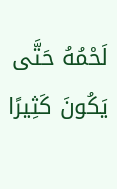لَحْمُهُ حَتَّى يَكُونَ كَثِيرًا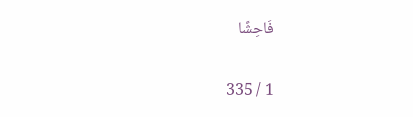فَاحِشًا

1 / 335